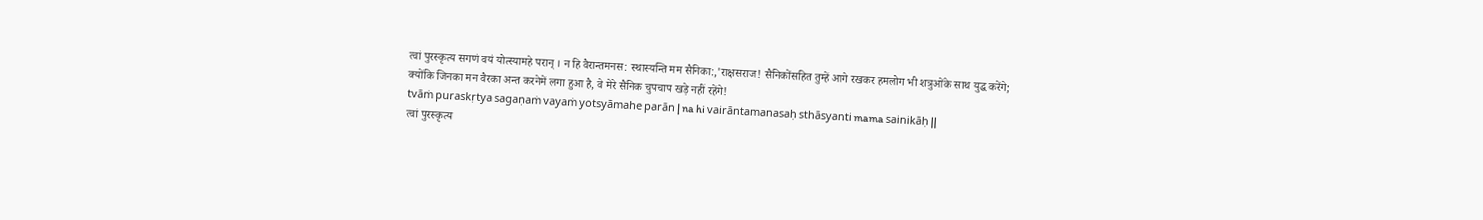त्वां पुरस्कृत्य सगणं वयं योत्स्यामहे परान् । न हि वैरान्तमनस: स्थास्यन्ति मम सैनिका:,'राक्षसराज! सैनिकोंसहित तुम्हें आगे रखकर हमलोग भी शत्रुओंके साथ युद्ध करेंगे; क्योंकि जिनका मन वैरका अन्त करनेमें लगा हुआ है, वे मेरे सैनिक चुपचाप खड़े नहीं रहेंगे!
tvāṁ puraskṛtya sagaṇaṁ vayaṁ yotsyāmahe parān | na hi vairāntamanasaḥ sthāsyanti mama sainikāḥ ||
त्वां पुरस्कृत्य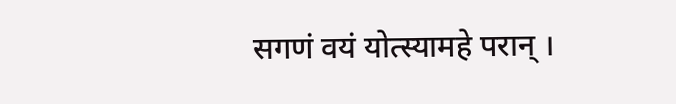सगणं वयं योत्स्यामहे परान् ।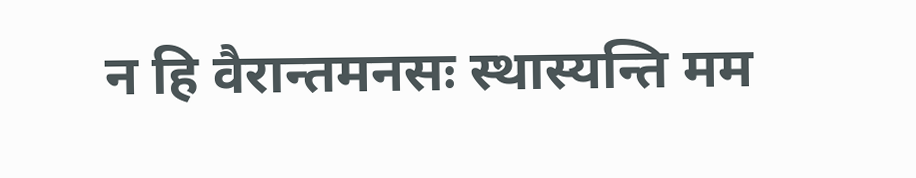न हि वैरान्तमनसः स्थास्यन्ति मम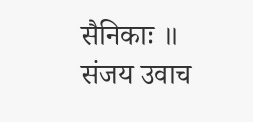सैनिकाः ॥
संजय उवाच